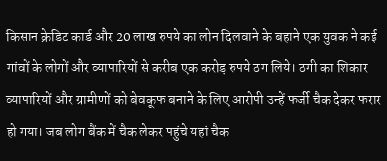किसान क्रेडिट कार्ड और 20 लाख रुपये का लोन दिलवाने के बहाने एक युवक ने कई गांवों के लोगों और व्यापारियों से करीब एक करोड़ रुपये ठग लिये। ठगी का शिकार व्यापारियों और ग्रामीणों को बेवकूफ बनाने के लिए आरोपी उन्हें फर्जी चैक देकर फरार हो गया। जब लोग बैंक में चैक लेकर पहुंचे यहां चैक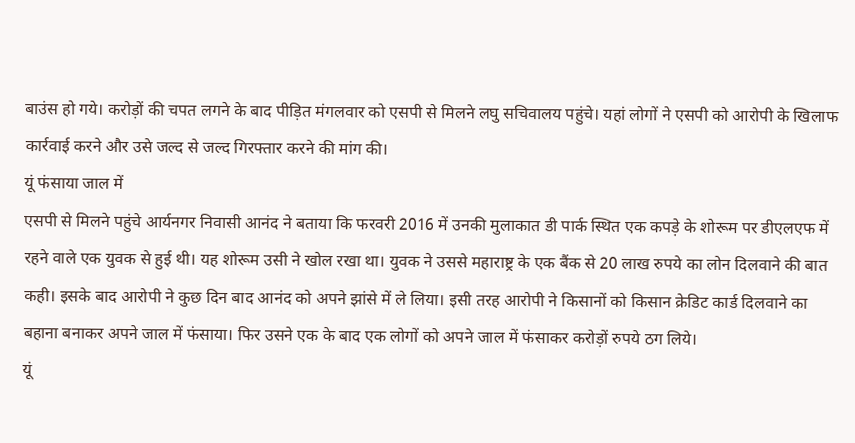बाउंस हो गये। करोड़ों की चपत लगने के बाद पीड़ित मंगलवार को एसपी से मिलने लघु सचिवालय पहुंचे। यहां लोगों ने एसपी को आरोपी के खिलाफ कार्रवाई करने और उसे जल्द से जल्द गिरफ्तार करने की मांग की।
यूं फंसाया जाल में
एसपी से मिलने पहुंचे आर्यनगर निवासी आनंद ने बताया कि फरवरी 2016 में उनकी मुलाकात डी पार्क स्थित एक कपड़े के शोरूम पर डीएलएफ में रहने वाले एक युवक से हुई थी। यह शोरूम उसी ने खोल रखा था। युवक ने उससे महाराष्ट्र के एक बैंक से 20 लाख रुपये का लोन दिलवाने की बात कही। इसके बाद आरोपी ने कुछ दिन बाद आनंद को अपने झांसे में ले लिया। इसी तरह आरोपी ने किसानों को किसान क्रेडिट कार्ड दिलवाने का बहाना बनाकर अपने जाल में फंसाया। फिर उसने एक के बाद एक लोगों को अपने जाल में फंसाकर करोड़ों रुपये ठग लिये।
यूं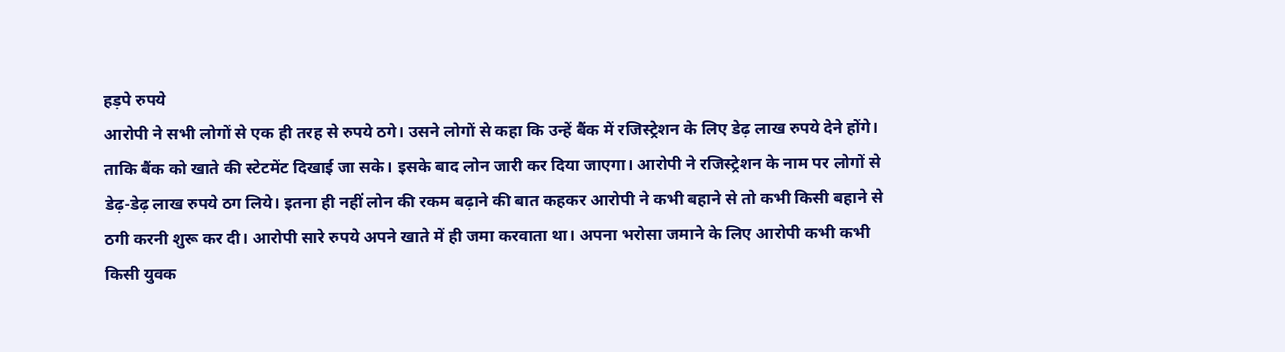हड़पे रुपये
आरोपी ने सभी लोगों से एक ही तरह से रुपये ठगे। उसने लोगों से कहा कि उन्हें बैंक में रजिस्ट्रेशन के लिए डेढ़ लाख रुपये देने होंगे। ताकि बैंक को खाते की स्टेटमेंट दिखाई जा सके। इसके बाद लोन जारी कर दिया जाएगा। आरोपी ने रजिस्ट्रेशन के नाम पर लोगों से डेढ़-डेढ़ लाख रुपये ठग लिये। इतना ही नहीं लोन की रकम बढ़ाने की बात कहकर आरोपी ने कभी बहाने से तो कभी किसी बहाने से ठगी करनी शुरू कर दी। आरोपी सारे रुपये अपने खाते में ही जमा करवाता था। अपना भरोसा जमाने के लिए आरोपी कभी कभी किसी युवक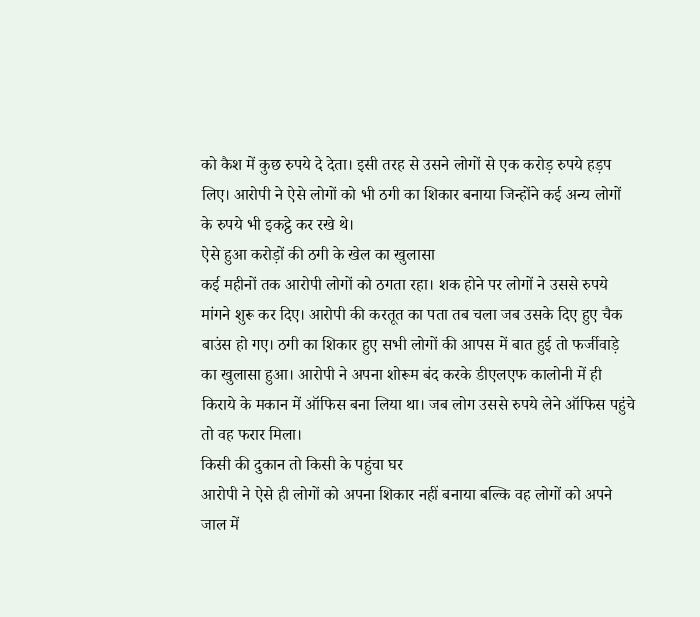को कैश में कुछ रुपये दे देता। इसी तरह से उसने लोगों से एक करोड़ रुपये हड़प लिए। आरोपी ने ऐसे लोगों को भी ठगी का शिकार बनाया जिन्होंने कई अन्य लोगों के रुपये भी इकट्ठे कर रखे थे।
ऐसे हुआ करोड़ों की ठगी के खेल का खुलासा
कई महीनों तक आरोपी लोगों को ठगता रहा। शक होने पर लोगों ने उससे रुपये मांगने शुरू कर दिए। आरोपी की करतूत का पता तब चला जब उसके दिए हुए चैक बाउंस हो गए। ठगी का शिकार हुए सभी लोगों की आपस में बात हुई तो फर्जीवाड़े का खुलासा हुआ। आरोपी ने अपना शोरूम बंद करके डीएलएफ कालोनी में ही किराये के मकान में ऑफिस बना लिया था। जब लोग उससे रुपये लेने ऑफिस पहुंचे तो वह फरार मिला।
किसी की दुकान तो किसी के पहुंचा घर
आरोपी ने ऐसे ही लोगों को अपना शिकार नहीं बनाया बल्कि वह लोगों को अपने जाल में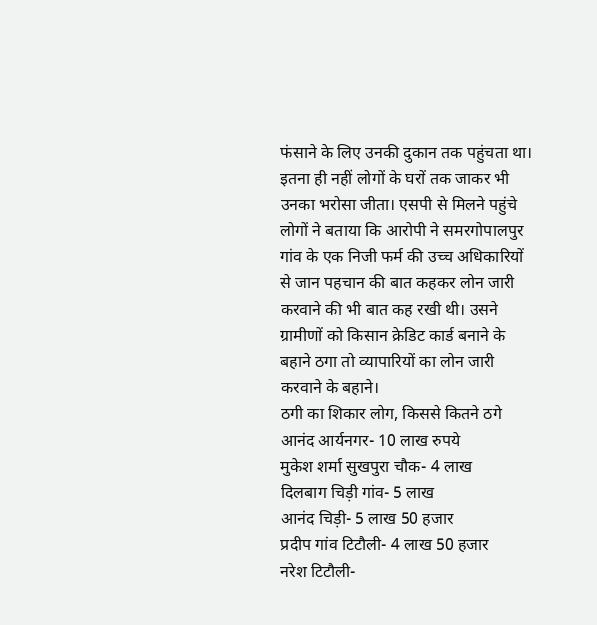फंसाने के लिए उनकी दुकान तक पहुंचता था। इतना ही नहीं लोगों के घरों तक जाकर भी उनका भरोसा जीता। एसपी से मिलने पहुंचे लोगों ने बताया कि आरोपी ने समरगोपालपुर गांव के एक निजी फर्म की उच्च अधिकारियों से जान पहचान की बात कहकर लोन जारी करवाने की भी बात कह रखी थी। उसने ग्रामीणों को किसान क्रेडिट कार्ड बनाने के बहाने ठगा तो व्यापारियों का लोन जारी करवाने के बहाने।
ठगी का शिकार लोग, किससे कितने ठगे
आनंद आर्यनगर- 10 लाख रुपये
मुकेश शर्मा सुखपुरा चौक- 4 लाख
दिलबाग चिड़ी गांव- 5 लाख
आनंद चिड़ी- 5 लाख 50 हजार
प्रदीप गांव टिटौली- 4 लाख 50 हजार
नरेश टिटौली-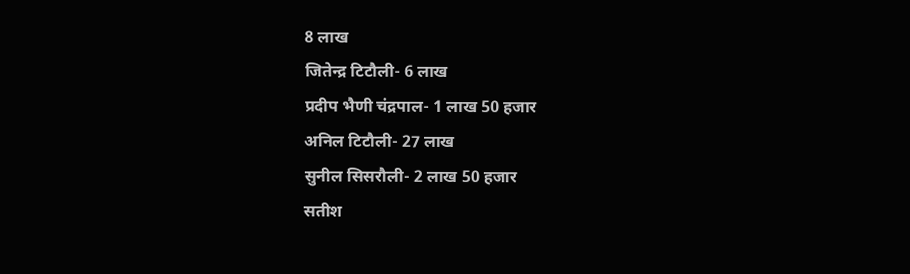8 लाख
जितेन्द्र टिटौली- 6 लाख
प्रदीप भैणी चंद्रपाल- 1 लाख 50 हजार
अनिल टिटौली- 27 लाख
सुनील सिसरौली- 2 लाख 50 हजार
सतीश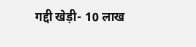गद्दी खेड़ी- 10 लाख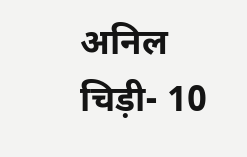अनिल चिड़ी- 10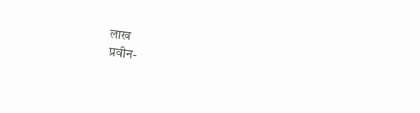लाख
प्रवीन-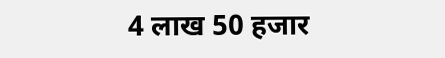4 लाख 50 हजार